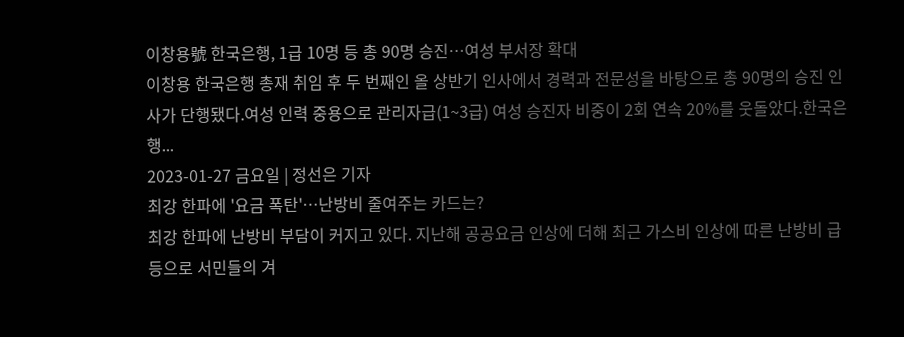이창용號 한국은행, 1급 10명 등 총 90명 승진…여성 부서장 확대
이창용 한국은행 총재 취임 후 두 번째인 올 상반기 인사에서 경력과 전문성을 바탕으로 총 90명의 승진 인사가 단행됐다.여성 인력 중용으로 관리자급(1~3급) 여성 승진자 비중이 2회 연속 20%를 웃돌았다.한국은행...
2023-01-27 금요일 | 정선은 기자
최강 한파에 '요금 폭탄'…난방비 줄여주는 카드는?
최강 한파에 난방비 부담이 커지고 있다. 지난해 공공요금 인상에 더해 최근 가스비 인상에 따른 난방비 급등으로 서민들의 겨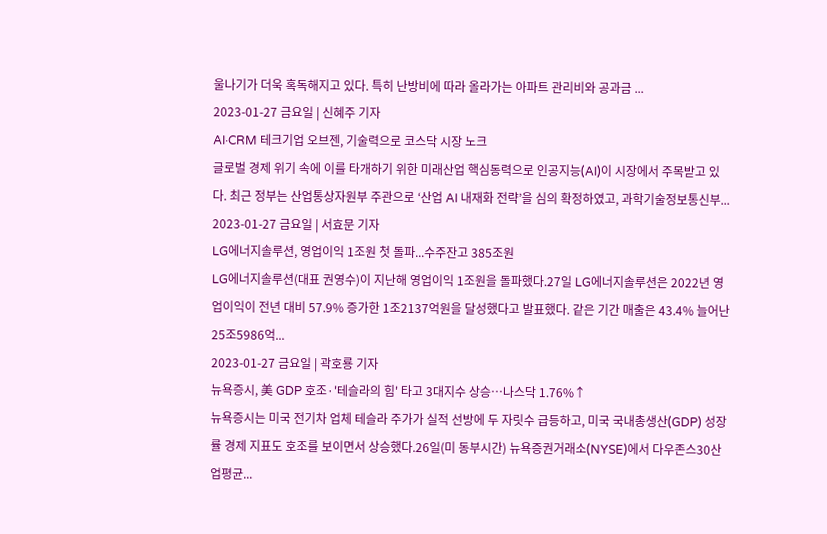울나기가 더욱 혹독해지고 있다. 특히 난방비에 따라 올라가는 아파트 관리비와 공과금 ...
2023-01-27 금요일 | 신혜주 기자
AI·CRM 테크기업 오브젠, 기술력으로 코스닥 시장 노크
글로벌 경제 위기 속에 이를 타개하기 위한 미래산업 핵심동력으로 인공지능(AI)이 시장에서 주목받고 있다. 최근 정부는 산업통상자원부 주관으로 ‘산업 AI 내재화 전략’을 심의 확정하였고, 과학기술정보통신부...
2023-01-27 금요일 | 서효문 기자
LG에너지솔루션, 영업이익 1조원 첫 돌파...수주잔고 385조원
LG에너지솔루션(대표 권영수)이 지난해 영업이익 1조원을 돌파했다.27일 LG에너지솔루션은 2022년 영업이익이 전년 대비 57.9% 증가한 1조2137억원을 달성했다고 발표했다. 같은 기간 매출은 43.4% 늘어난 25조5986억...
2023-01-27 금요일 | 곽호룡 기자
뉴욕증시, 美 GDP 호조·'테슬라의 힘' 타고 3대지수 상승…나스닥 1.76%↑
뉴욕증시는 미국 전기차 업체 테슬라 주가가 실적 선방에 두 자릿수 급등하고, 미국 국내총생산(GDP) 성장률 경제 지표도 호조를 보이면서 상승했다.26일(미 동부시간) 뉴욕증권거래소(NYSE)에서 다우존스30산업평균...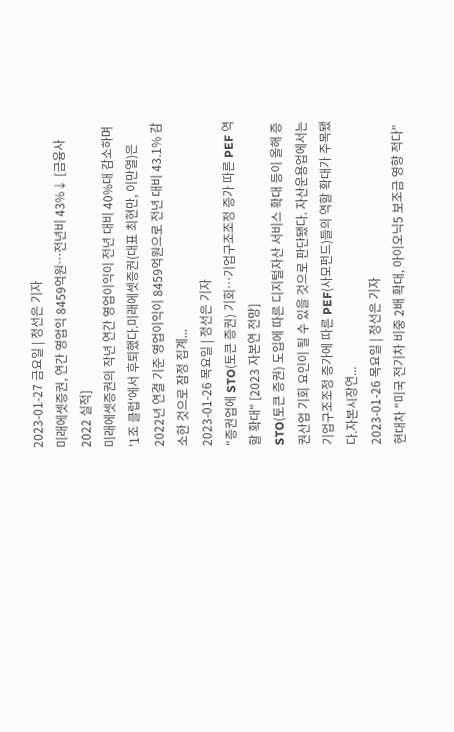2023-01-27 금요일 | 정선은 기자
미래에셋증권, 연간 영업익 8459억원…전년비 43%↓ [금융사 2022 실적]
미래에셋증권의 작년 연간 영업이익이 전년 대비 40%대 감소하며 '1조 클럽'에서 후퇴했다.미래에셋증권(대표 최현만, 이만열)은 2022년 연결 기준 영업이익이 8459억원으로 전년 대비 43.1% 감소한 것으로 잠정 집계...
2023-01-26 목요일 | 정선은 기자
"증권업에 STO(토큰 증권) 기회…기업구조조정 증가 따른 PEF 역할 확대" [2023 자본연 전망]
STO(토큰 증권) 도입에 따른 디지털자산 서비스 확대 등이 올해 증권산업 기회 요인이 될 수 있을 것으로 판단됐다. 자산운용업에서는 기업구조조정 증가에 따른 PEF(사모펀드)들의 역할 확대가 주목됐다.자본시장연...
2023-01-26 목요일 | 정선은 기자
현대차 "미국 전기차 비중 2배 확대, 아이오닉5 보조금 영향 적다"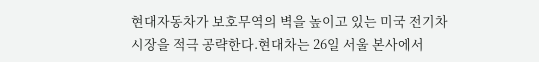현대자동차가 보호무역의 벽을 높이고 있는 미국 전기차 시장을 적극 공략한다.현대차는 26일 서울 본사에서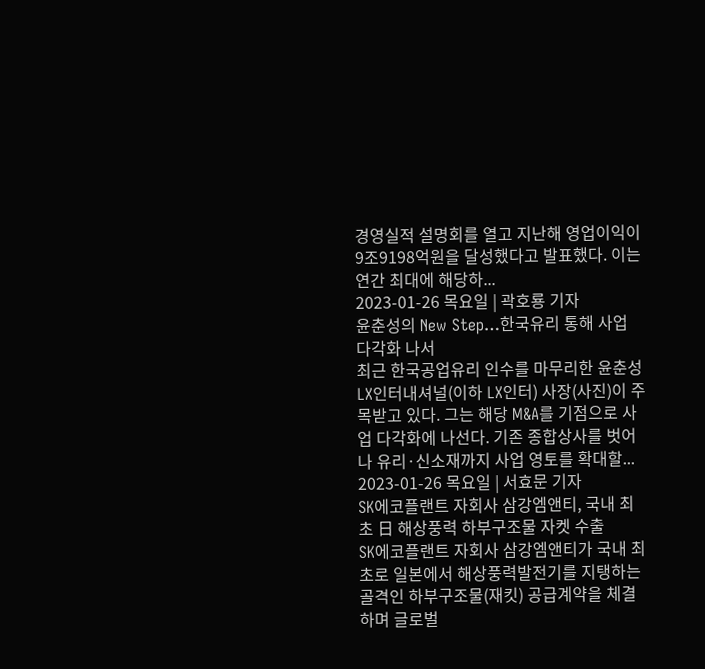경영실적 설명회를 열고 지난해 영업이익이 9조9198억원을 달성했다고 발표했다. 이는 연간 최대에 해당하...
2023-01-26 목요일 | 곽호룡 기자
윤춘성의 New Step…한국유리 통해 사업 다각화 나서
최근 한국공업유리 인수를 마무리한 윤춘성 LX인터내셔널(이하 LX인터) 사장(사진)이 주목받고 있다. 그는 해당 M&A를 기점으로 사업 다각화에 나선다. 기존 종합상사를 벗어나 유리·신소재까지 사업 영토를 확대할...
2023-01-26 목요일 | 서효문 기자
SK에코플랜트 자회사 삼강엠앤티, 국내 최초 日 해상풍력 하부구조물 자켓 수출
SK에코플랜트 자회사 삼강엠앤티가 국내 최초로 일본에서 해상풍력발전기를 지탱하는 골격인 하부구조물(재킷) 공급계약을 체결하며 글로벌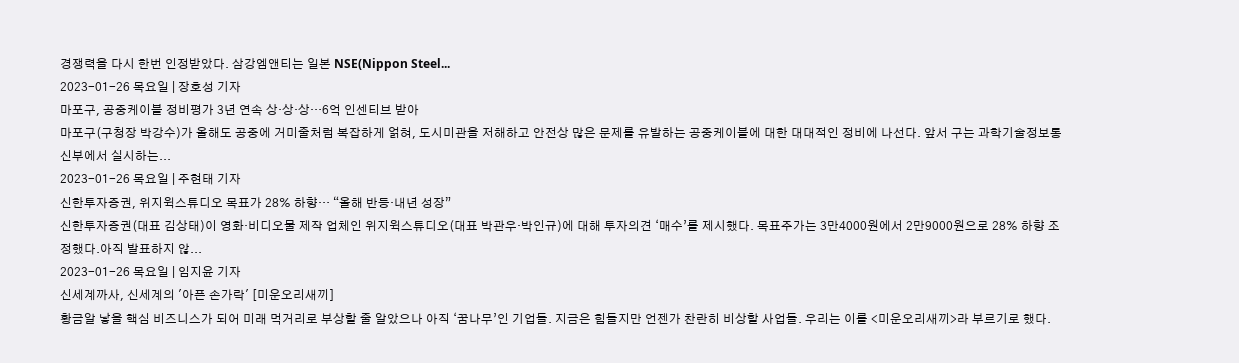경쟁력을 다시 한번 인정받았다. 삼강엠앤티는 일본 NSE(Nippon Steel...
2023-01-26 목요일 | 장호성 기자
마포구, 공중케이블 정비평가 3년 연속 상·상·상…6억 인센티브 받아
마포구(구청장 박강수)가 올해도 공중에 거미줄처럼 복잡하게 얽혀, 도시미관을 저해하고 안전상 많은 문제를 유발하는 공중케이블에 대한 대대적인 정비에 나선다. 앞서 구는 과학기술정보통신부에서 실시하는...
2023-01-26 목요일 | 주현태 기자
신한투자증권, 위지윅스튜디오 목표가 28% 하향… “올해 반등‧내년 성장”
신한투자증권(대표 김상태)이 영화‧비디오물 제작 업체인 위지윅스튜디오(대표 박관우‧박인규)에 대해 투자의견 ‘매수’를 제시했다. 목표주가는 3만4000원에서 2만9000원으로 28% 하향 조정했다.아직 발표하지 않...
2023-01-26 목요일 | 임지윤 기자
신세계까사, 신세계의 '아픈 손가락' [미운오리새끼]
황금알 낳을 핵심 비즈니스가 되어 미래 먹거리로 부상할 줄 알았으나 아직 ‘꿈나무’인 기업들. 지금은 힘들지만 언젠가 찬란히 비상할 사업들. 우리는 이를 <미운오리새끼>라 부르기로 했다.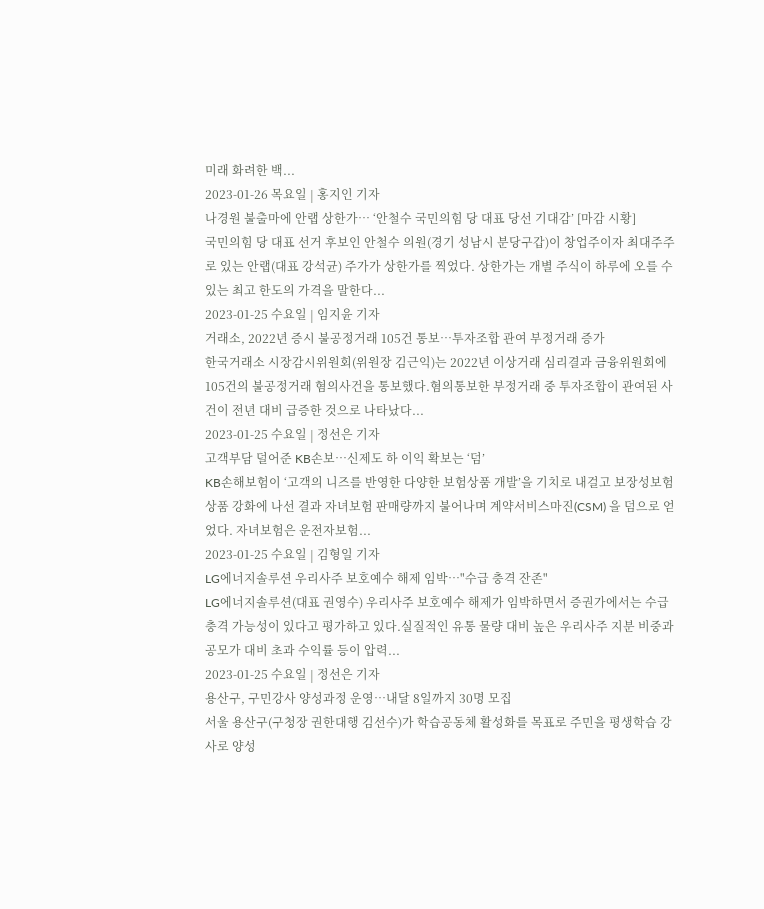미래 화려한 백...
2023-01-26 목요일 | 홍지인 기자
나경원 불출마에 안랩 상한가… ‘안철수 국민의힘 당 대표 당선 기대감’ [마감 시황]
국민의힘 당 대표 선거 후보인 안철수 의원(경기 성남시 분당구갑)이 창업주이자 최대주주로 있는 안랩(대표 강석균) 주가가 상한가를 찍었다. 상한가는 개별 주식이 하루에 오를 수 있는 최고 한도의 가격을 말한다...
2023-01-25 수요일 | 임지윤 기자
거래소, 2022년 증시 불공정거래 105건 통보…투자조합 관여 부정거래 증가
한국거래소 시장감시위원회(위원장 김근익)는 2022년 이상거래 심리결과 금융위원회에 105건의 불공정거래 혐의사건을 통보했다.혐의통보한 부정거래 중 투자조합이 관여된 사건이 전년 대비 급증한 것으로 나타났다...
2023-01-25 수요일 | 정선은 기자
고객부담 덜어준 KB손보…신제도 하 이익 확보는 ‘덤’
KB손해보험이 ‘고객의 니즈를 반영한 다양한 보험상품 개발’을 기치로 내걸고 보장성보험 상품 강화에 나선 결과 자녀보험 판매량까지 불어나며 계약서비스마진(CSM) 을 덤으로 얻었다. 자녀보험은 운전자보험...
2023-01-25 수요일 | 김형일 기자
LG에너지솔루션 우리사주 보호예수 해제 임박…"수급 충격 잔존"
LG에너지솔루션(대표 권영수) 우리사주 보호예수 해제가 임박하면서 증권가에서는 수급 충격 가능성이 있다고 평가하고 있다.실질적인 유통 물량 대비 높은 우리사주 지분 비중과 공모가 대비 초과 수익률 등이 압력...
2023-01-25 수요일 | 정선은 기자
용산구, 구민강사 양성과정 운영…내달 8일까지 30명 모집
서울 용산구(구청장 권한대행 김선수)가 학습공동체 활성화를 목표로 주민을 평생학습 강사로 양성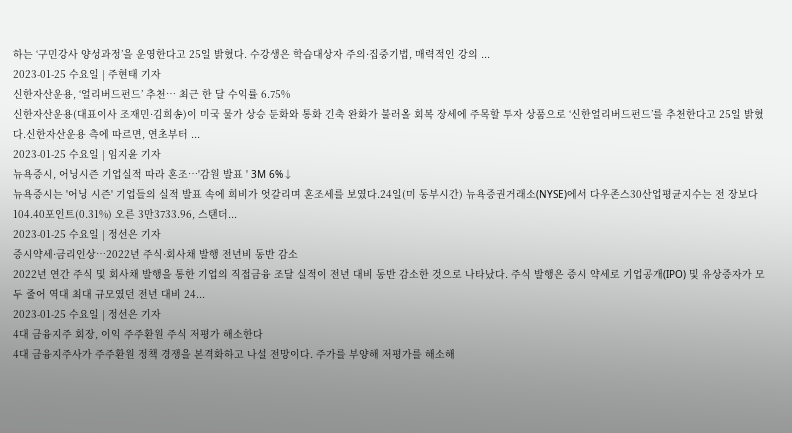하는 ‘구민강사 양성과정’을 운영한다고 25일 밝혔다. 수강생은 학습대상자 주의·집중기법, 매력적인 강의 ...
2023-01-25 수요일 | 주현태 기자
신한자산운용, ‘얼리버드펀드’ 추천… 최근 한 달 수익률 6.75%
신한자산운용(대표이사 조재민·김희송)이 미국 물가 상승 둔화와 통화 긴축 완화가 불러올 회복 장세에 주목할 투자 상품으로 ‘신한얼리버드펀드’를 추천한다고 25일 밝혔다.신한자산운용 측에 따르면, 연초부터 ...
2023-01-25 수요일 | 임지윤 기자
뉴욕증시, 어닝시즌 기업실적 따라 혼조…'감원 발표 ' 3M 6%↓
뉴욕증시는 '어닝 시즌' 기업들의 실적 발표 속에 희비가 엇갈리며 혼조세를 보였다.24일(미 동부시간) 뉴욕증권거래소(NYSE)에서 다우존스30산업평균지수는 전 장보다 104.40포인트(0.31%) 오른 3만3733.96, 스탠더...
2023-01-25 수요일 | 정선은 기자
증시약세·금리인상…2022년 주식·회사채 발행 전년비 동반 감소
2022년 연간 주식 및 회사채 발행을 통한 기업의 직접금융 조달 실적이 전년 대비 동반 감소한 것으로 나타났다. 주식 발행은 증시 약세로 기업공개(IPO) 및 유상증자가 모두 줄어 역대 최대 규모였던 전년 대비 24...
2023-01-25 수요일 | 정선은 기자
4대 금융지주 회장, 이익 주주환원 주식 저평가 해소한다
4대 금융지주사가 주주환원 정책 경쟁을 본격화하고 나설 전망이다. 주가를 부양해 저평가를 해소해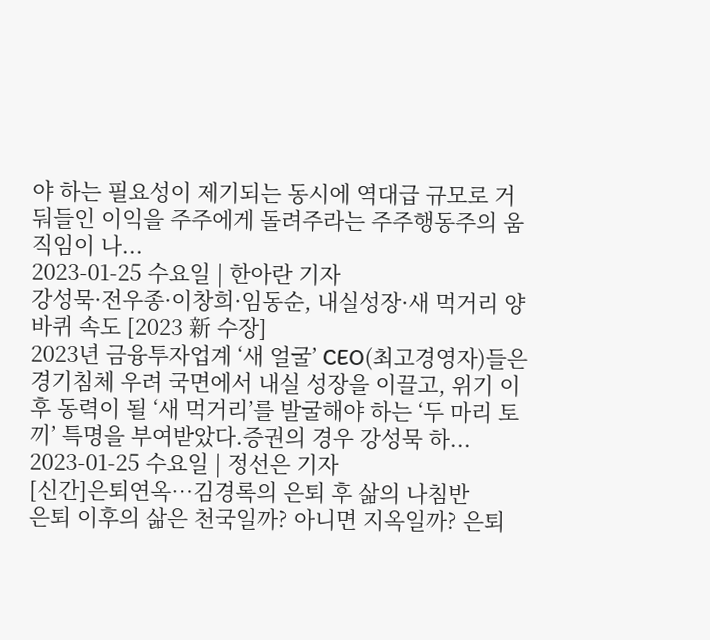야 하는 필요성이 제기되는 동시에 역대급 규모로 거둬들인 이익을 주주에게 돌려주라는 주주행동주의 움직임이 나...
2023-01-25 수요일 | 한아란 기자
강성묵·전우종·이창희·임동순, 내실성장·새 먹거리 양바퀴 속도 [2023 新 수장]
2023년 금융투자업계 ‘새 얼굴’ CEO(최고경영자)들은 경기침체 우려 국면에서 내실 성장을 이끌고, 위기 이후 동력이 될 ‘새 먹거리’를 발굴해야 하는 ‘두 마리 토끼’ 특명을 부여받았다.증권의 경우 강성묵 하...
2023-01-25 수요일 | 정선은 기자
[신간]은퇴연옥…김경록의 은퇴 후 삶의 나침반
은퇴 이후의 삶은 천국일까? 아니면 지옥일까? 은퇴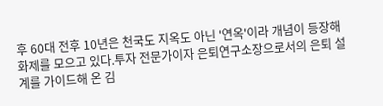후 60대 전후 10년은 천국도 지옥도 아닌 '연옥'이라 개념이 등장해 화제를 모으고 있다.투자 전문가이자 은퇴연구소장으로서의 은퇴 설계를 가이드해 온 김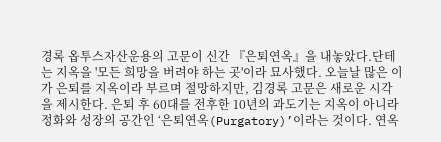경록 옵투스자산운용의 고문이 신간 『은퇴연옥』을 내놓았다.단테는 지옥을 '모든 희망을 버려야 하는 곳'이라 묘사했다. 오늘날 많은 이가 은퇴를 지옥이라 부르며 절망하지만, 김경록 고문은 새로운 시각을 제시한다. 은퇴 후 60대를 전후한 10년의 과도기는 지옥이 아니라 정화와 성장의 공간인 ‘은퇴연옥(Purgatory)’이라는 것이다. 연옥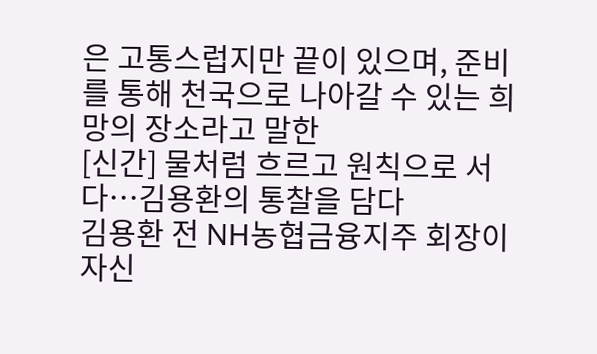은 고통스럽지만 끝이 있으며, 준비를 통해 천국으로 나아갈 수 있는 희망의 장소라고 말한
[신간] 물처럼 흐르고 원칙으로 서다…김용환의 통찰을 담다
김용환 전 NH농협금융지주 회장이 자신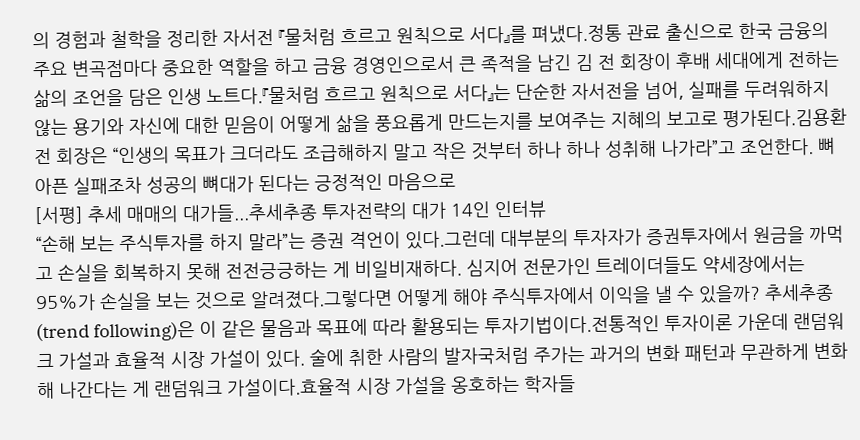의 경험과 철학을 정리한 자서전 『물처럼 흐르고 원칙으로 서다』를 펴냈다.정통 관료 출신으로 한국 금융의 주요 변곡점마다 중요한 역할을 하고 금융 경영인으로서 큰 족적을 남긴 김 전 회장이 후배 세대에게 전하는 삶의 조언을 담은 인생 노트다.『물처럼 흐르고 원칙으로 서다』는 단순한 자서전을 넘어, 실패를 두려워하지 않는 용기와 자신에 대한 믿음이 어떻게 삶을 풍요롭게 만드는지를 보여주는 지혜의 보고로 평가된다.김용환 전 회장은 “인생의 목표가 크더라도 조급해하지 말고 작은 것부터 하나 하나 성취해 나가라”고 조언한다. 뼈아픈 실패조차 성공의 뼈대가 된다는 긍정적인 마음으로
[서평] 추세 매매의 대가들...추세추종 투자전략의 대가 14인 인터뷰
“손해 보는 주식투자를 하지 말라”는 증권 격언이 있다.그런데 대부분의 투자자가 증권투자에서 원금을 까먹고 손실을 회복하지 못해 전전긍긍하는 게 비일비재하다. 심지어 전문가인 트레이더들도 약세장에서는 95%가 손실을 보는 것으로 알려졌다.그렇다면 어떻게 해야 주식투자에서 이익을 낼 수 있을까? 추세추종(trend following)은 이 같은 물음과 목표에 따라 활용되는 투자기법이다.전통적인 투자이론 가운데 랜덤워크 가설과 효율적 시장 가설이 있다. 술에 취한 사람의 발자국처럼 주가는 과거의 변화 패턴과 무관하게 변화해 나간다는 게 랜덤워크 가설이다.효율적 시장 가설을 옹호하는 학자들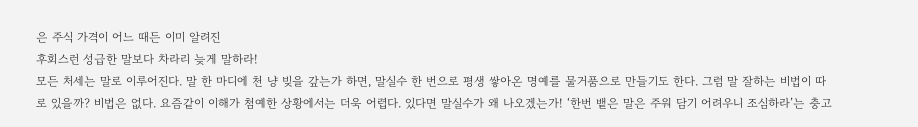은 주식 가격이 어느 때든 이미 알려진
후회스런 성급한 말보다 차라리 늦게 말하라!
모든 처세는 말로 이루어진다. 말 한 마디에 천 냥 빚을 갚는가 하면, 말실수 한 번으로 평생 쌓아온 명예를 물거품으로 만들기도 한다. 그럼 말 잘하는 비법이 따로 있을까? 비법은 없다. 요즘같이 이해가 첨예한 상황에서는 더욱 어렵다. 있다면 말실수가 왜 나오겠는가! ‘한번 뱉은 말은 주워 담기 어려우니 조심하라’는 충고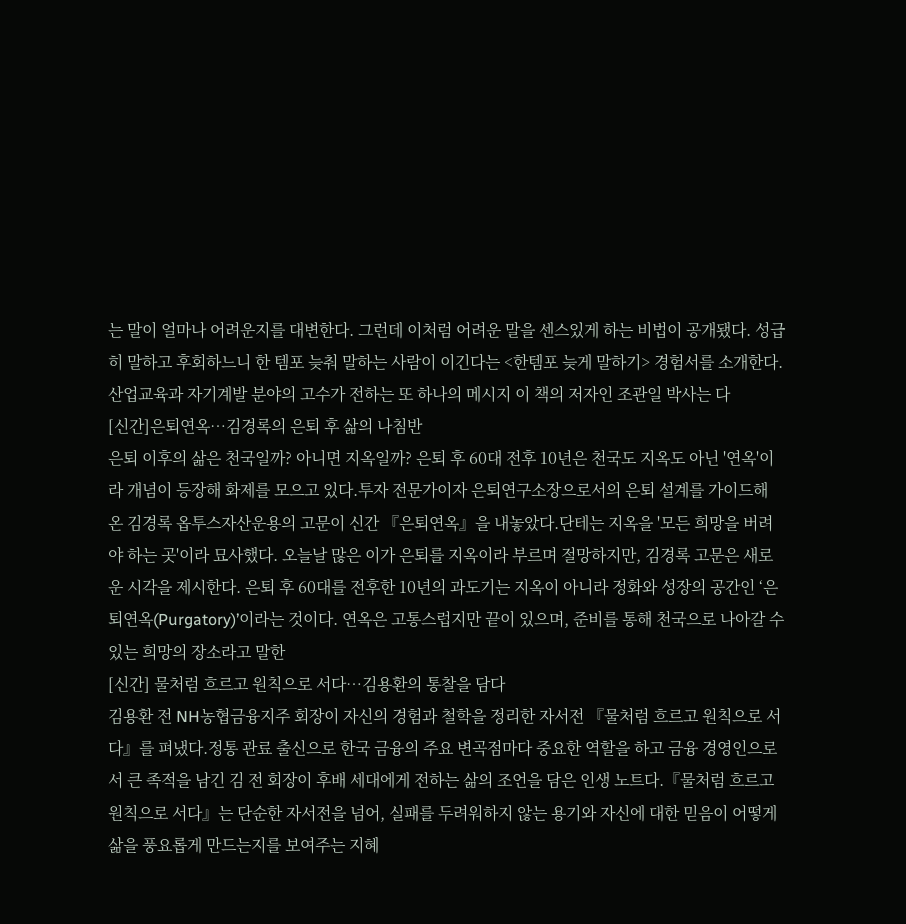는 말이 얼마나 어려운지를 대변한다. 그런데 이처럼 어려운 말을 센스있게 하는 비법이 공개됐다. 성급히 말하고 후회하느니 한 템포 늦춰 말하는 사람이 이긴다는 <한템포 늦게 말하기> 경험서를 소개한다. 산업교육과 자기계발 분야의 고수가 전하는 또 하나의 메시지 이 책의 저자인 조관일 박사는 다
[신간]은퇴연옥…김경록의 은퇴 후 삶의 나침반
은퇴 이후의 삶은 천국일까? 아니면 지옥일까? 은퇴 후 60대 전후 10년은 천국도 지옥도 아닌 '연옥'이라 개념이 등장해 화제를 모으고 있다.투자 전문가이자 은퇴연구소장으로서의 은퇴 설계를 가이드해 온 김경록 옵투스자산운용의 고문이 신간 『은퇴연옥』을 내놓았다.단테는 지옥을 '모든 희망을 버려야 하는 곳'이라 묘사했다. 오늘날 많은 이가 은퇴를 지옥이라 부르며 절망하지만, 김경록 고문은 새로운 시각을 제시한다. 은퇴 후 60대를 전후한 10년의 과도기는 지옥이 아니라 정화와 성장의 공간인 ‘은퇴연옥(Purgatory)’이라는 것이다. 연옥은 고통스럽지만 끝이 있으며, 준비를 통해 천국으로 나아갈 수 있는 희망의 장소라고 말한
[신간] 물처럼 흐르고 원칙으로 서다…김용환의 통찰을 담다
김용환 전 NH농협금융지주 회장이 자신의 경험과 철학을 정리한 자서전 『물처럼 흐르고 원칙으로 서다』를 펴냈다.정통 관료 출신으로 한국 금융의 주요 변곡점마다 중요한 역할을 하고 금융 경영인으로서 큰 족적을 남긴 김 전 회장이 후배 세대에게 전하는 삶의 조언을 담은 인생 노트다.『물처럼 흐르고 원칙으로 서다』는 단순한 자서전을 넘어, 실패를 두려워하지 않는 용기와 자신에 대한 믿음이 어떻게 삶을 풍요롭게 만드는지를 보여주는 지혜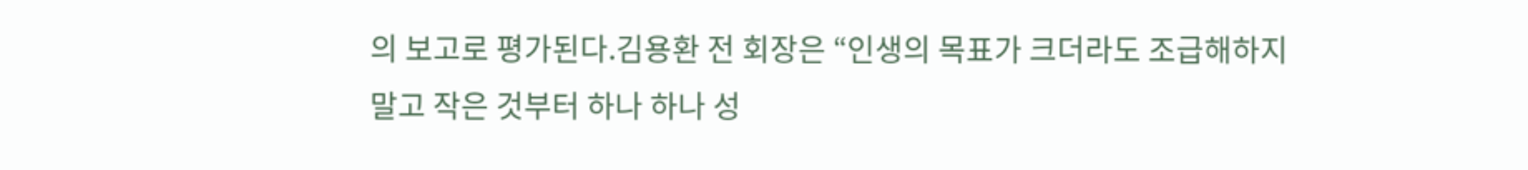의 보고로 평가된다.김용환 전 회장은 “인생의 목표가 크더라도 조급해하지 말고 작은 것부터 하나 하나 성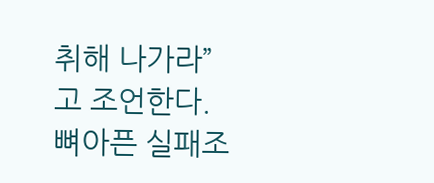취해 나가라”고 조언한다. 뼈아픈 실패조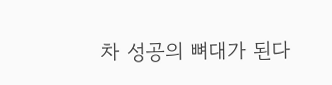차 성공의 뼈대가 된다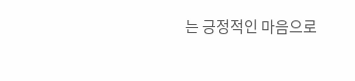는 긍정적인 마음으로